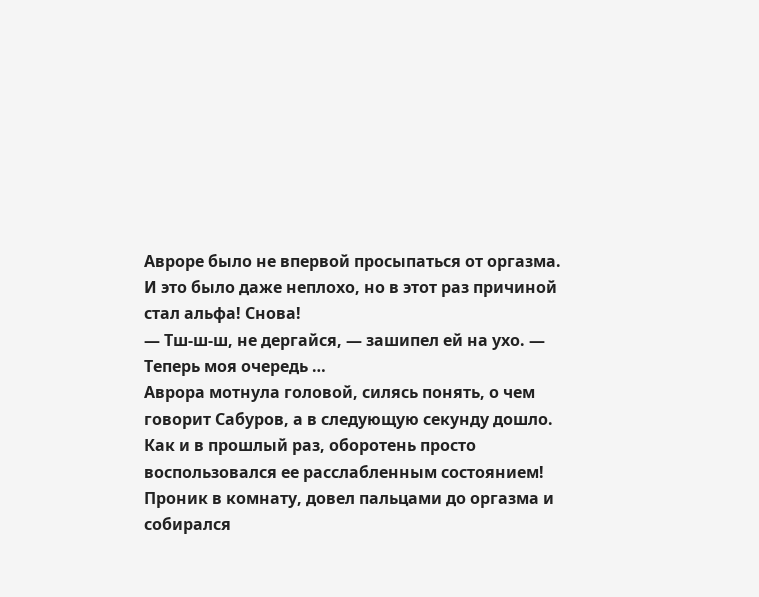Авроре было не впервой просыпаться от оргазма. И это было даже неплохо, но в этот раз причиной стал альфа! Снова!
— Тш-ш-ш, не дергайся, — зашипел ей на ухо. — Теперь моя очередь …
Аврора мотнула головой, силясь понять, о чем говорит Сабуров, а в следующую секунду дошло. Как и в прошлый раз, оборотень просто воспользовался ее расслабленным состоянием! Проник в комнату, довел пальцами до оргазма и собирался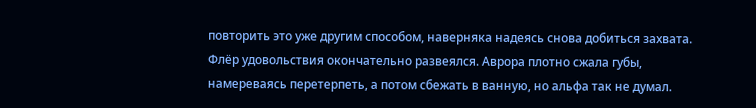повторить это уже другим способом, наверняка надеясь снова добиться захвата.
Флёр удовольствия окончательно развеялся. Аврора плотно сжала губы, намереваясь перетерпеть, а потом сбежать в ванную, но альфа так не думал.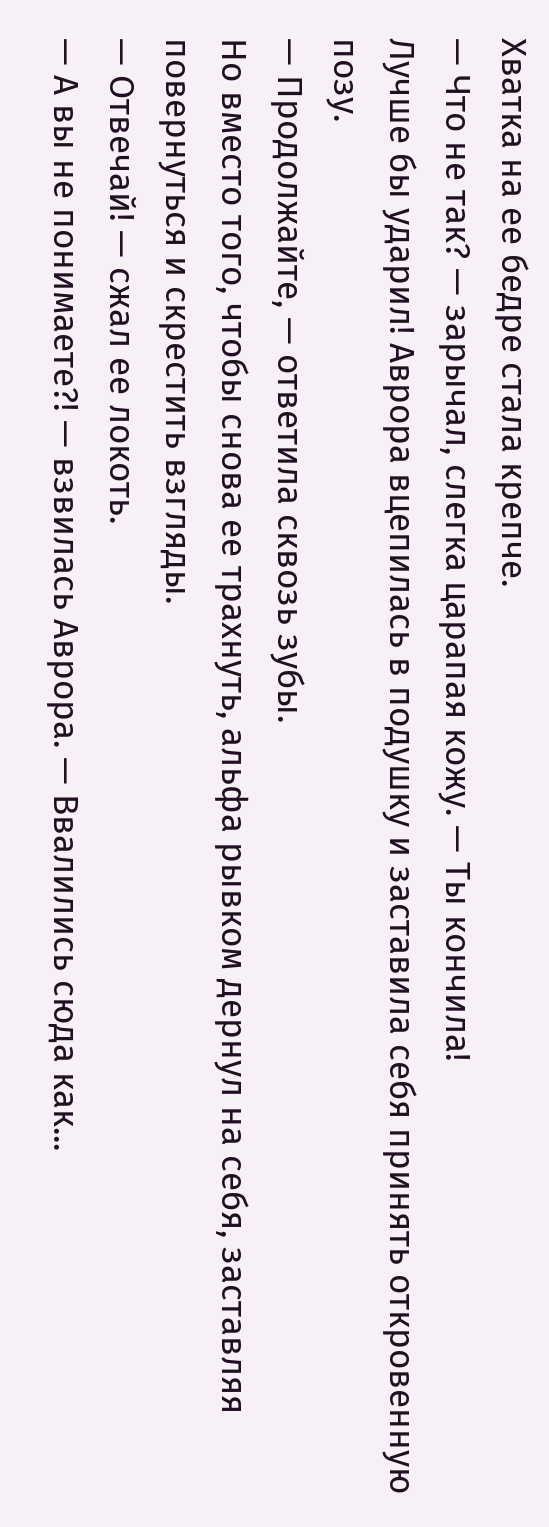Хватка на ее бедре стала крепче.
— Что не так? — зарычал, слегка царапая кожу. — Ты кончила!
Лучше бы ударил! Аврора вцепилась в подушку и заставила себя принять откровенную позу.
— Продолжайте, — ответила сквозь зубы.
Но вместо того, чтобы снова ее трахнуть, альфа рывком дернул на себя, заставляя повернуться и скрестить взгляды.
— Отвечай! — сжал ее локоть.
— А вы не понимаете?! — взвилась Аврора. — Ввалились сюда как...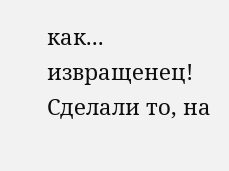как... извращенец! Сделали то, на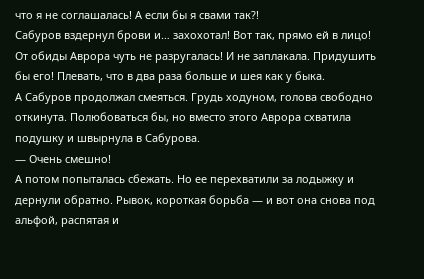что я не соглашалась! А если бы я свами так?!
Сабуров вздернул брови и… захохотал! Вот так, прямо ей в лицо! От обиды Аврора чуть не разругалась! И не заплакала. Придушить бы его! Плевать, что в два раза больше и шея как у быка.
А Сабуров продолжал смеяться. Грудь ходуном, голова свободно откинута. Полюбоваться бы, но вместо этого Аврора схватила подушку и швырнула в Сабурова.
— Очень смешно!
А потом попыталась сбежать. Но ее перехватили за лодыжку и дернули обратно. Рывок, короткая борьба — и вот она снова под альфой, распятая и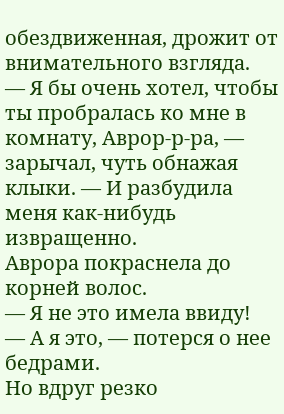обездвиженная, дрожит от внимательного взгляда.
— Я бы очень хотел, чтобы ты пробралась ко мне в комнату, Аврор-р-ра, — зарычал, чуть обнажая клыки. — И разбудила меня как-нибудь извращенно.
Аврора покраснела до корней волос.
— Я не это имела ввиду!
— А я это, — потерся о нее бедрами.
Но вдруг резко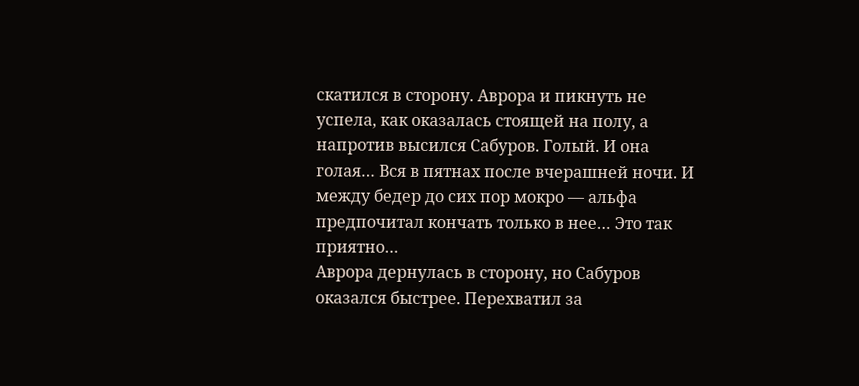скатился в сторону. Аврора и пикнуть не успела, как оказалась стоящей на полу, а напротив высился Сабуров. Голый. И она голая… Вся в пятнах после вчерашней ночи. И между бедер до сих пор мокро — альфа предпочитал кончать только в нее… Это так приятно…
Аврора дернулась в сторону, но Сабуров оказался быстрее. Перехватил за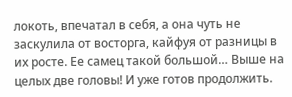локоть, впечатал в себя, а она чуть не заскулила от восторга, кайфуя от разницы в их росте. Ее самец такой большой… Выше на целых две головы! И уже готов продолжить.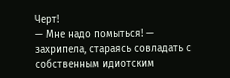Черт!
— Мне надо помыться! — захрипела, стараясь совладать с собственным идиотским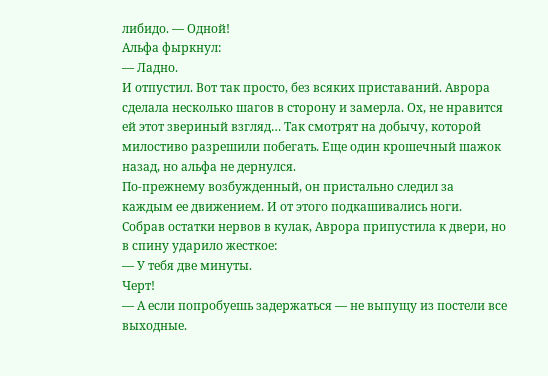либидо. — Одной!
Альфа фыркнул:
— Ладно.
И отпустил. Вот так просто, без всяких приставаний. Аврора сделала несколько шагов в сторону и замерла. Ох, не нравится ей этот звериный взгляд… Так смотрят на добычу, которой милостиво разрешили побегать. Еще один крошечный шажок назад, но альфа не дернулся.
По-прежнему возбужденный, он пристально следил за каждым ее движением. И от этого подкашивались ноги. Собрав остатки нервов в кулак, Аврора припустила к двери, но в спину ударило жесткое:
— У тебя две минуты.
Черт!
— А если попробуешь задержаться — не выпущу из постели все выходные.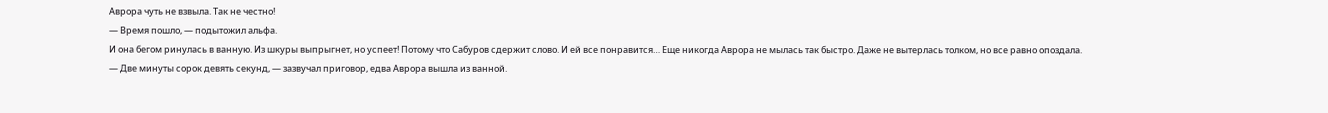Аврора чуть не взвыла. Так не честно!
— Время пошло, — подытожил альфа.
И она бегом ринулась в ванную. Из шкуры выпрыгнет, но успеет! Потому что Сабуров сдержит слово. И ей все понравится… Еще никогда Аврора не мылась так быстро. Даже не вытерлась толком, но все равно опоздала.
— Две минуты сорок девять секунд, — зазвучал приговор, едва Аврора вышла из ванной.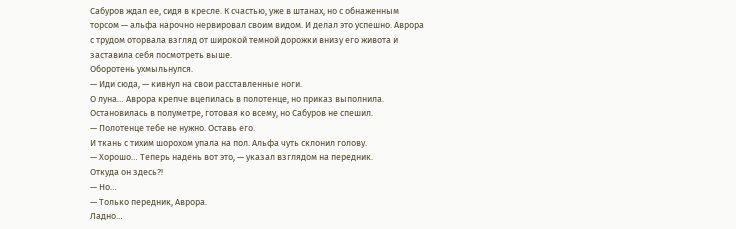Сабуров ждал ее, сидя в кресле. К счастью, уже в штанах, но с обнаженным торсом — альфа нарочно нервировал своим видом. И делал это успешно. Аврора с трудом оторвала взгляд от широкой темной дорожки внизу его живота и заставила себя посмотреть выше.
Оборотень ухмыльнулся.
— Иди сюда, — кивнул на свои расставленные ноги.
О луна… Аврора крепче вцепилась в полотенце, но приказ выполнила. Остановилась в полуметре, готовая ко всему, но Сабуров не спешил.
— Полотенце тебе не нужно. Оставь его.
И ткань с тихим шорохом упала на пол. Альфа чуть склонил голову.
— Хорошо… Теперь надень вот это, — указал взглядом на передник.
Откуда он здесь?!
— Но…
— Только передник, Аврора.
Ладно…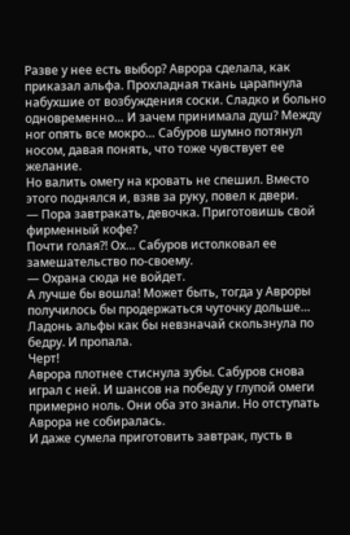Разве у нее есть выбор? Аврора сделала, как приказал альфа. Прохладная ткань царапнула набухшие от возбуждения соски. Сладко и больно одновременно… И зачем принимала душ? Между ног опять все мокро… Сабуров шумно потянул носом, давая понять, что тоже чувствует ее желание.
Но валить омегу на кровать не спешил. Вместо этого поднялся и, взяв за руку, повел к двери.
— Пора завтракать, девочка. Приготовишь свой фирменный кофе?
Почти голая?! Ох… Сабуров истолковал ее замешательство по-своему.
— Охрана сюда не войдет.
А лучше бы вошла! Может быть, тогда у Авроры получилось бы продержаться чуточку дольше… Ладонь альфы как бы невзначай скользнула по бедру. И пропала.
Черт!
Аврора плотнее стиснула зубы. Сабуров снова играл с ней. И шансов на победу у глупой омеги примерно ноль. Они оба это знали. Но отступать Аврора не собиралась.
И даже сумела приготовить завтрак, пусть в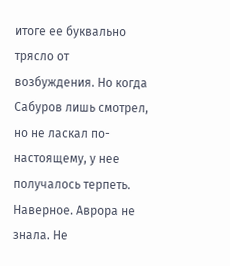итоге ее буквально трясло от возбуждения. Но когда Сабуров лишь смотрел, но не ласкал по-настоящему, у нее получалось терпеть. Наверное. Аврора не знала. Не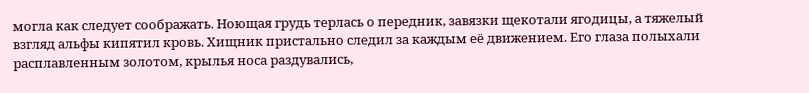могла как следует соображать. Ноющая грудь терлась о передник, завязки щекотали ягодицы, а тяжелый взгляд альфы кипятил кровь. Хищник пристально следил за каждым её движением. Его глаза полыхали расплавленным золотом, крылья носа раздувались,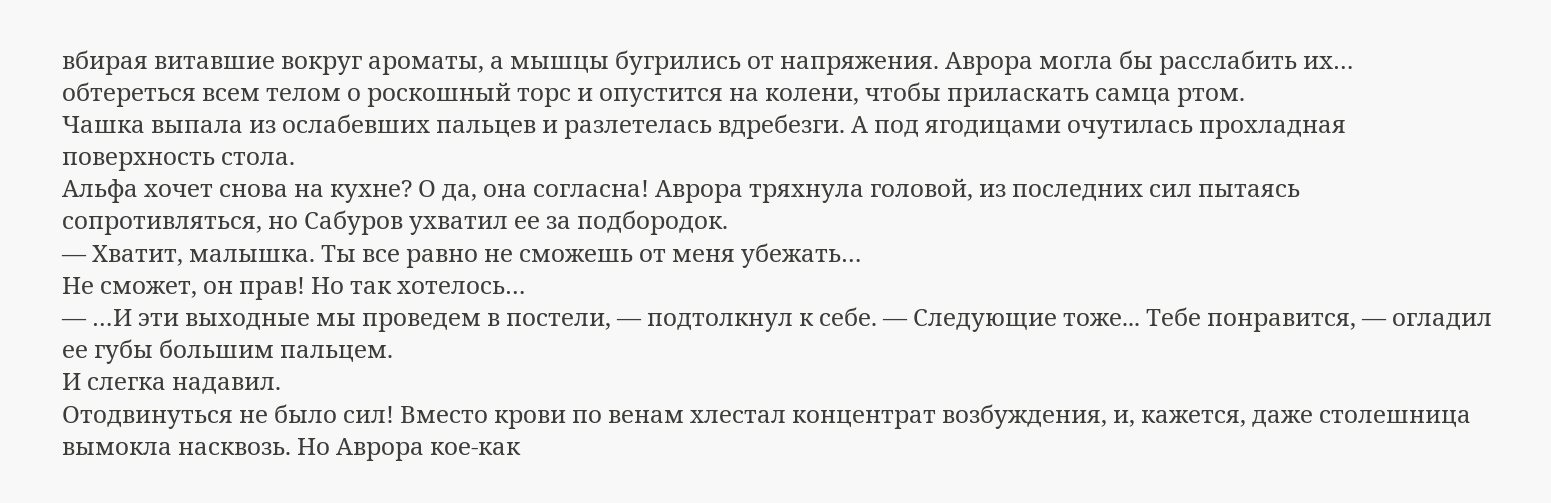вбирая витавшие вокруг ароматы, а мышцы бугрились от напряжения. Аврора могла бы расслабить их… обтереться всем телом о роскошный торс и опустится на колени, чтобы приласкать самца ртом.
Чашка выпала из ослабевших пальцев и разлетелась вдребезги. А под ягодицами очутилась прохладная поверхность стола.
Альфа хочет снова на кухне? О да, она согласна! Аврора тряхнула головой, из последних сил пытаясь сопротивляться, но Сабуров ухватил ее за подбородок.
— Хватит, малышка. Ты все равно не сможешь от меня убежать…
Не сможет, он прав! Но так хотелось…
— …И эти выходные мы проведем в постели, — подтолкнул к себе. — Следующие тоже... Тебе понравится, — огладил ее губы большим пальцем.
И слегка надавил.
Отодвинуться не было сил! Вместо крови по венам хлестал концентрат возбуждения, и, кажется, даже столешница вымокла насквозь. Но Аврора кое-как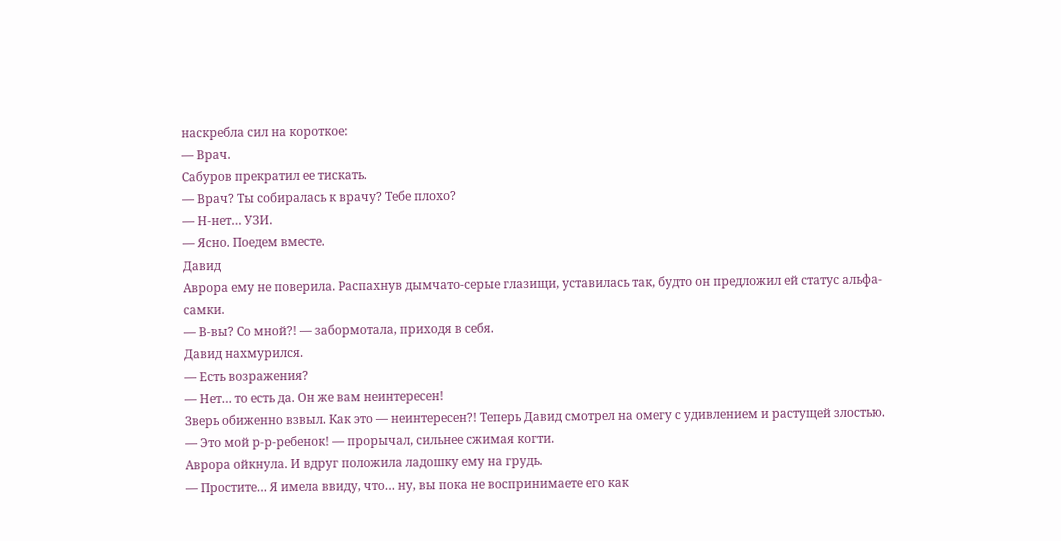наскребла сил на короткое:
— Врач.
Сабуров прекратил ее тискать.
— Врач? Ты собиралась к врачу? Тебе плохо?
— Н-нет… УЗИ.
— Ясно. Поедем вместе.
Давид
Аврора ему не поверила. Распахнув дымчато-серые глазищи, уставилась так, будто он предложил ей статус альфа-самки.
— В-вы? Со мной?! — забормотала, приходя в себя.
Давид нахмурился.
— Есть возражения?
— Нет… то есть да. Он же вам неинтересен!
Зверь обиженно взвыл. Как это — неинтересен?! Теперь Давид смотрел на омегу с удивлением и растущей злостью.
— Это мой р-р-ребенок! — прорычал, сильнее сжимая когти.
Аврора ойкнула. И вдруг положила ладошку ему на грудь.
— Простите… Я имела ввиду, что… ну, вы пока не воспринимаете его как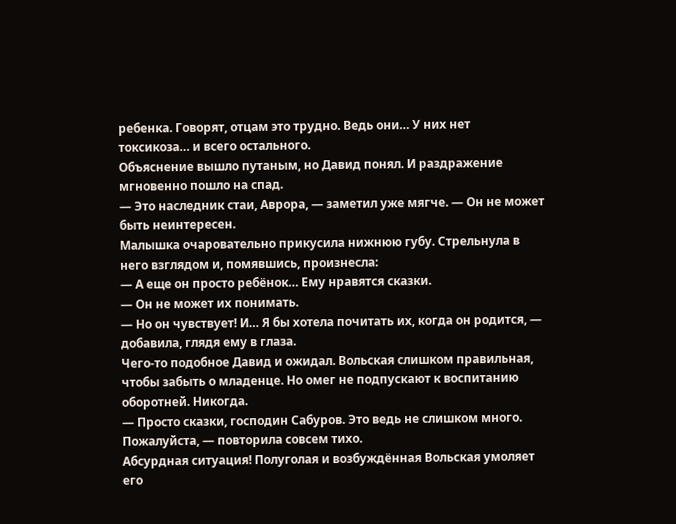ребенка. Говорят, отцам это трудно. Ведь они… У них нет токсикоза… и всего остального.
Объяснение вышло путаным, но Давид понял. И раздражение мгновенно пошло на спад.
— Это наследник стаи, Аврора, — заметил уже мягче. — Он не может быть неинтересен.
Малышка очаровательно прикусила нижнюю губу. Стрельнула в него взглядом и, помявшись, произнесла:
— А еще он просто ребёнок… Ему нравятся сказки.
— Он не может их понимать.
— Но он чувствует! И… Я бы хотела почитать их, когда он родится, — добавила, глядя ему в глаза.
Чего-то подобное Давид и ожидал. Вольская слишком правильная, чтобы забыть о младенце. Но омег не подпускают к воспитанию оборотней. Никогда.
— Просто сказки, господин Сабуров. Это ведь не слишком много. Пожалуйста, — повторила совсем тихо.
Абсурдная ситуация! Полуголая и возбуждённая Вольская умоляет его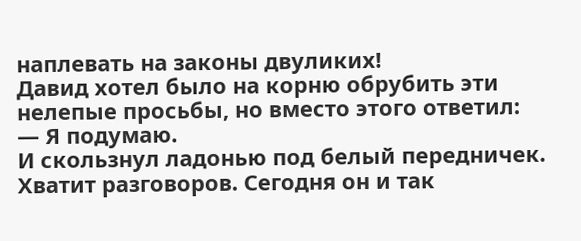наплевать на законы двуликих!
Давид хотел было на корню обрубить эти нелепые просьбы, но вместо этого ответил:
— Я подумаю.
И скользнул ладонью под белый передничек. Хватит разговоров. Сегодня он и так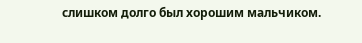слишком долго был хорошим мальчиком.